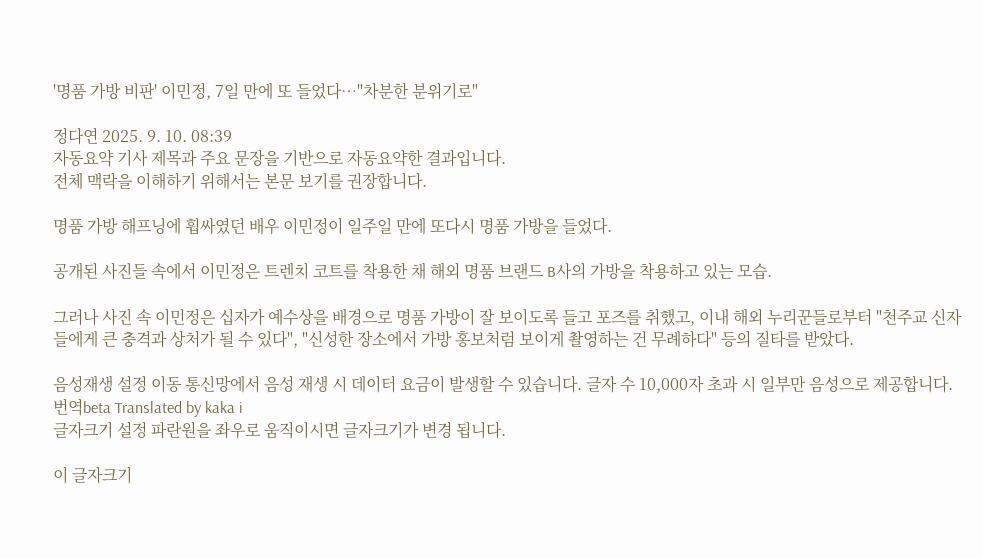'명품 가방 비판' 이민정, 7일 만에 또 들었다…"차분한 분위기로"

정다연 2025. 9. 10. 08:39
자동요약 기사 제목과 주요 문장을 기반으로 자동요약한 결과입니다.
전체 맥락을 이해하기 위해서는 본문 보기를 권장합니다.

명품 가방 해프닝에 휩싸였던 배우 이민정이 일주일 만에 또다시 명품 가방을 들었다.

공개된 사진들 속에서 이민정은 트렌치 코트를 착용한 채 해외 명품 브랜드 B사의 가방을 착용하고 있는 모습.

그러나 사진 속 이민정은 십자가 예수상을 배경으로 명품 가방이 잘 보이도록 들고 포즈를 취했고, 이내 해외 누리꾼들로부터 "천주교 신자들에게 큰 충격과 상처가 될 수 있다", "신성한 장소에서 가방 홍보처럼 보이게 촬영하는 건 무례하다" 등의 질타를 받았다.

음성재생 설정 이동 통신망에서 음성 재생 시 데이터 요금이 발생할 수 있습니다. 글자 수 10,000자 초과 시 일부만 음성으로 제공합니다.
번역beta Translated by kaka i
글자크기 설정 파란원을 좌우로 움직이시면 글자크기가 변경 됩니다.

이 글자크기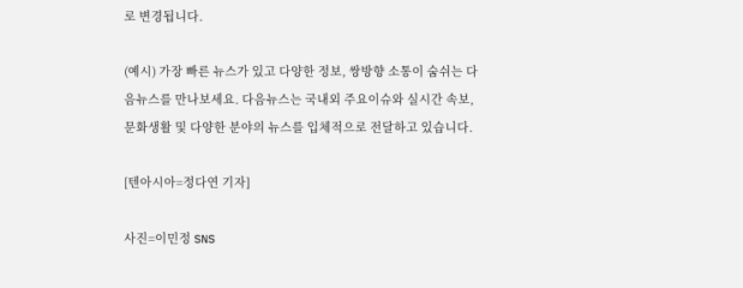로 변경됩니다.

(예시) 가장 빠른 뉴스가 있고 다양한 정보, 쌍방향 소통이 숨쉬는 다음뉴스를 만나보세요. 다음뉴스는 국내외 주요이슈와 실시간 속보, 문화생활 및 다양한 분야의 뉴스를 입체적으로 전달하고 있습니다.

[텐아시아=정다연 기자]

사진=이민정 SNS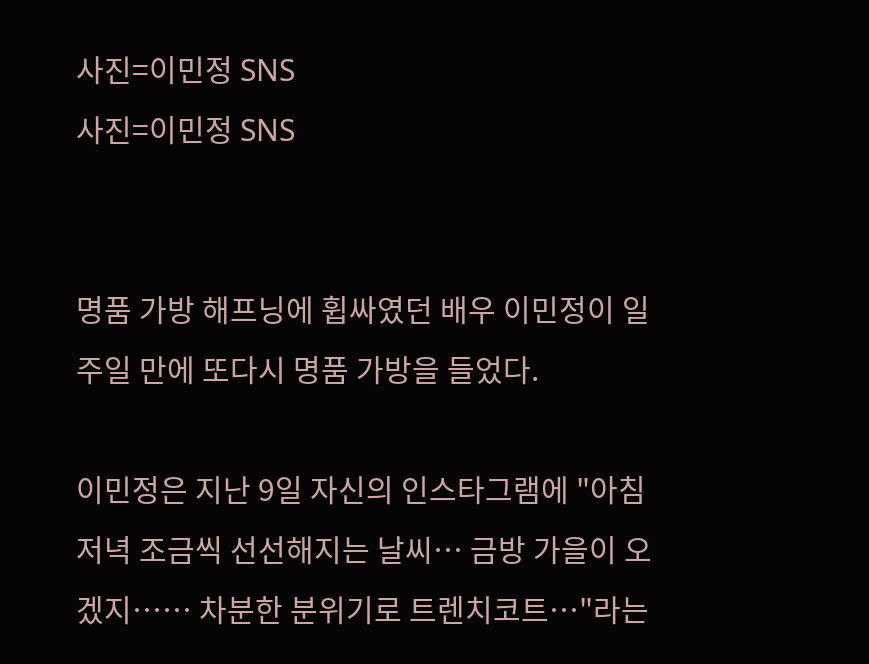사진=이민정 SNS
사진=이민정 SNS


명품 가방 해프닝에 휩싸였던 배우 이민정이 일주일 만에 또다시 명품 가방을 들었다.

이민정은 지난 9일 자신의 인스타그램에 "아침 저녁 조금씩 선선해지는 날씨… 금방 가을이 오겠지…… 차분한 분위기로 트렌치코트…"라는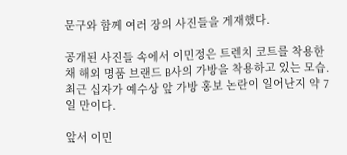문구와 함께 여러 장의 사진들을 게재했다.

공개된 사진들 속에서 이민정은 트렌치 코트를 착용한 채 해외 명품 브랜드 B사의 가방을 착용하고 있는 모습. 최근 십자가 예수상 앞 가방 홍보 논란이 일어난지 약 7일 만이다.

앞서 이민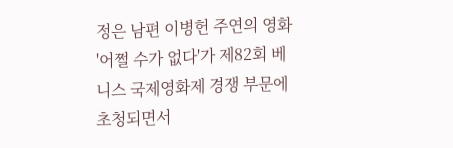정은 남편 이병헌 주연의 영화 '어쩔 수가 없다'가 제82회 베니스 국제영화제 경쟁 부문에 초청되면서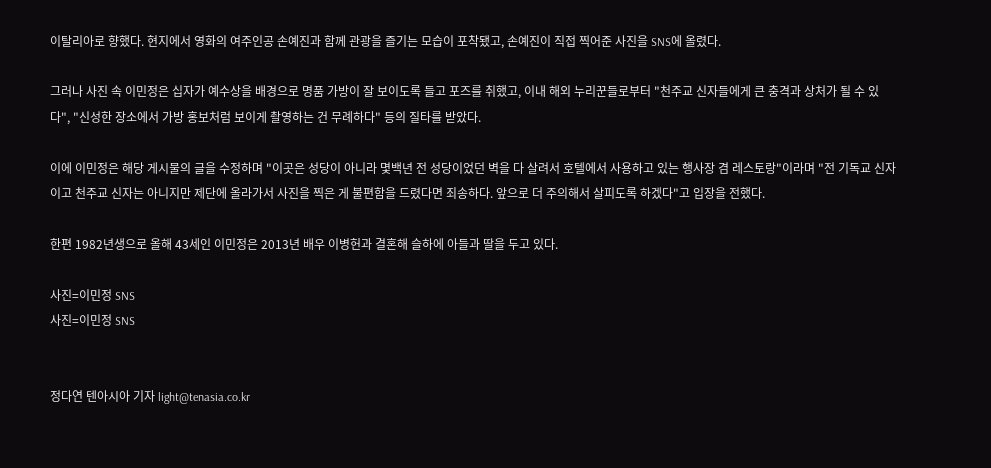이탈리아로 향했다. 현지에서 영화의 여주인공 손예진과 함께 관광을 즐기는 모습이 포착됐고, 손예진이 직접 찍어준 사진을 SNS에 올렸다.

그러나 사진 속 이민정은 십자가 예수상을 배경으로 명품 가방이 잘 보이도록 들고 포즈를 취했고, 이내 해외 누리꾼들로부터 "천주교 신자들에게 큰 충격과 상처가 될 수 있다", "신성한 장소에서 가방 홍보처럼 보이게 촬영하는 건 무례하다" 등의 질타를 받았다.

이에 이민정은 해당 게시물의 글을 수정하며 "이곳은 성당이 아니라 몇백년 전 성당이었던 벽을 다 살려서 호텔에서 사용하고 있는 행사장 겸 레스토랑"이라며 "전 기독교 신자이고 천주교 신자는 아니지만 제단에 올라가서 사진을 찍은 게 불편함을 드렸다면 죄송하다. 앞으로 더 주의해서 살피도록 하겠다"고 입장을 전했다.

한편 1982년생으로 올해 43세인 이민정은 2013년 배우 이병헌과 결혼해 슬하에 아들과 딸을 두고 있다.

사진=이민정 SNS
사진=이민정 SNS


정다연 텐아시아 기자 light@tenasia.co.kr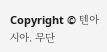Copyright © 텐아시아. 무단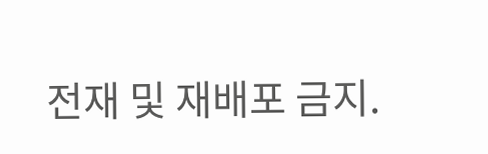전재 및 재배포 금지.